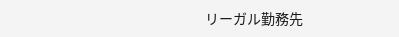リーガル勤務先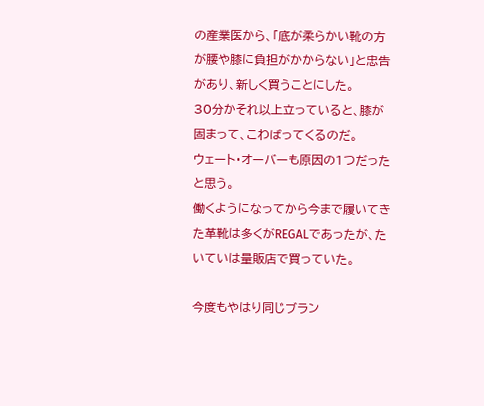の産業医から、「底が柔らかい靴の方が腰や膝に負担がかからない」と忠告があり、新しく買うことにした。
30分かそれ以上立っていると、膝が固まって、こわばってくるのだ。
ウェート・オーバーも原因の1つだったと思う。
働くようになってから今まで履いてきた革靴は多くがREGALであったが、たいていは量販店で買っていた。

今度もやはり同じブラン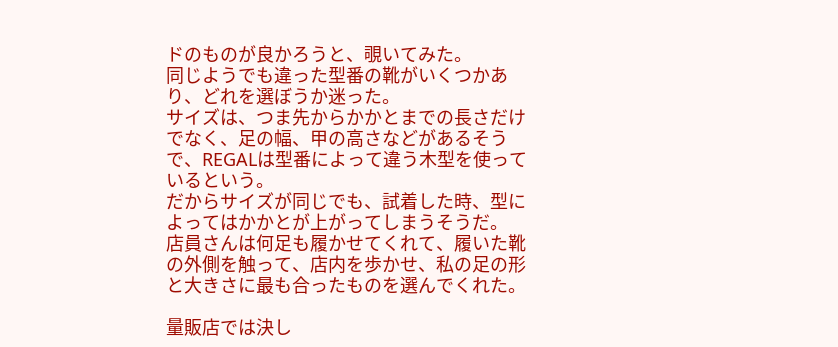ドのものが良かろうと、覗いてみた。
同じようでも違った型番の靴がいくつかあり、どれを選ぼうか迷った。
サイズは、つま先からかかとまでの長さだけでなく、足の幅、甲の高さなどがあるそうで、REGALは型番によって違う木型を使っているという。
だからサイズが同じでも、試着した時、型によってはかかとが上がってしまうそうだ。
店員さんは何足も履かせてくれて、履いた靴の外側を触って、店内を歩かせ、私の足の形と大きさに最も合ったものを選んでくれた。

量販店では決し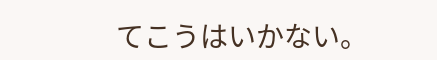てこうはいかない。